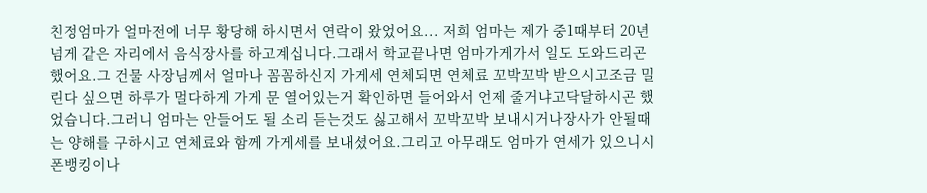친정엄마가 얼마전에 너무 황당해 하시면서 연락이 왔었어요... 저희 엄마는 제가 중1때부터 20년넘게 같은 자리에서 음식장사를 하고계십니다.그래서 학교끝나면 엄마가게가서 일도 도와드리곤 했어요.그 건물 사장님께서 얼마나 꼼꼼하신지 가게세 연체되면 연체료 꼬박꼬박 받으시고조금 밀린다 싶으면 하루가 멀다하게 가게 문 열어있는거 확인하면 들어와서 언제 줄거냐고닥달하시곤 했었습니다.그러니 엄마는 안들어도 될 소리 듣는것도 싫고해서 꼬박꼬박 보내시거나장사가 안될때는 양해를 구하시고 연체료와 함께 가게세를 보내셨어요.그리고 아무래도 엄마가 연세가 있으니시 폰뱅킹이나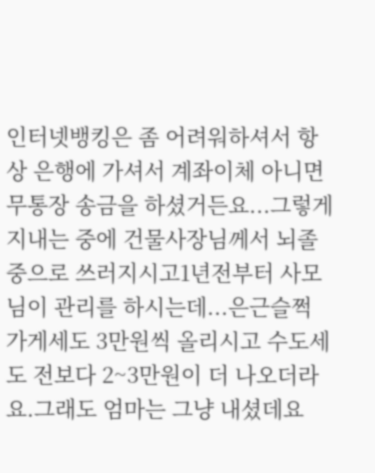인터넷뱅킹은 좀 어려워하셔서 항상 은행에 가셔서 계좌이체 아니면 무통장 송금을 하셨거든요...그렇게 지내는 중에 건물사장님께서 뇌졸중으로 쓰러지시고1년전부터 사모님이 관리를 하시는데...은근슬쩍 가게세도 3만원씩 올리시고 수도세도 전보다 2~3만원이 더 나오더라요.그래도 엄마는 그냥 내셨데요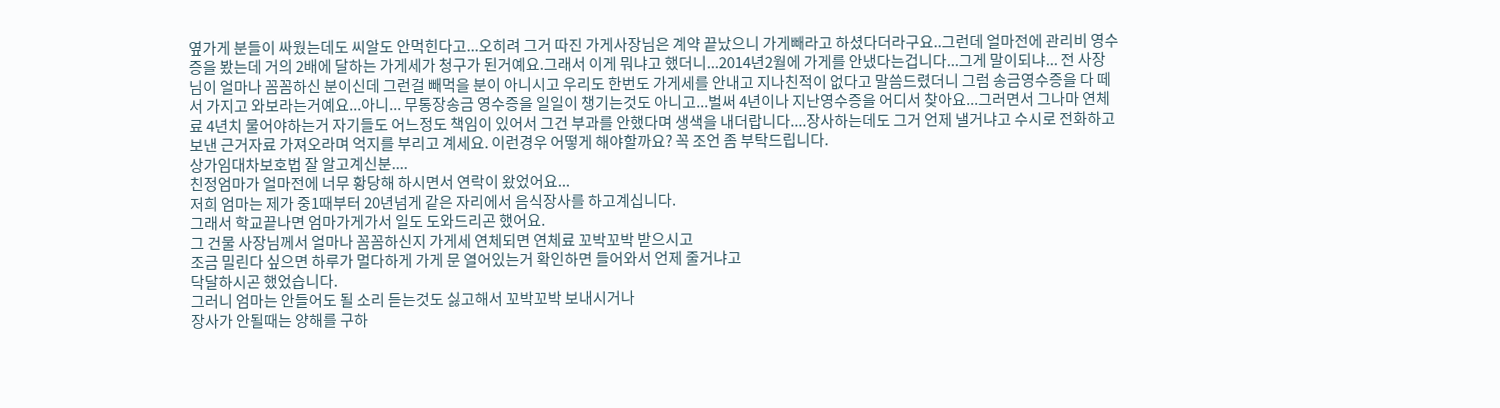옆가게 분들이 싸웠는데도 씨알도 안먹힌다고...오히려 그거 따진 가게사장님은 계약 끝났으니 가게빼라고 하셨다더라구요..그런데 얼마전에 관리비 영수증을 봤는데 거의 2배에 달하는 가게세가 청구가 된거예요.그래서 이게 뭐냐고 했더니...2014년2월에 가게를 안냈다는겁니다...그게 말이되냐... 전 사장님이 얼마나 꼼꼼하신 분이신데 그런걸 빼먹을 분이 아니시고 우리도 한번도 가게세를 안내고 지나친적이 없다고 말씀드렸더니 그럼 송금영수증을 다 떼서 가지고 와보라는거예요...아니... 무통장송금 영수증을 일일이 챙기는것도 아니고...벌써 4년이나 지난영수증을 어디서 찾아요...그러면서 그나마 연체료 4년치 물어야하는거 자기들도 어느정도 책임이 있어서 그건 부과를 안했다며 생색을 내더랍니다....장사하는데도 그거 언제 낼거냐고 수시로 전화하고보낸 근거자료 가져오라며 억지를 부리고 계세요. 이런경우 어떻게 해야할까요? 꼭 조언 좀 부탁드립니다.
상가임대차보호법 잘 알고계신분....
친정엄마가 얼마전에 너무 황당해 하시면서 연락이 왔었어요...
저희 엄마는 제가 중1때부터 20년넘게 같은 자리에서 음식장사를 하고계십니다.
그래서 학교끝나면 엄마가게가서 일도 도와드리곤 했어요.
그 건물 사장님께서 얼마나 꼼꼼하신지 가게세 연체되면 연체료 꼬박꼬박 받으시고
조금 밀린다 싶으면 하루가 멀다하게 가게 문 열어있는거 확인하면 들어와서 언제 줄거냐고
닥달하시곤 했었습니다.
그러니 엄마는 안들어도 될 소리 듣는것도 싫고해서 꼬박꼬박 보내시거나
장사가 안될때는 양해를 구하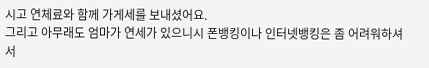시고 연체료와 함께 가게세를 보내셨어요.
그리고 아무래도 엄마가 연세가 있으니시 폰뱅킹이나 인터넷뱅킹은 좀 어려워하셔서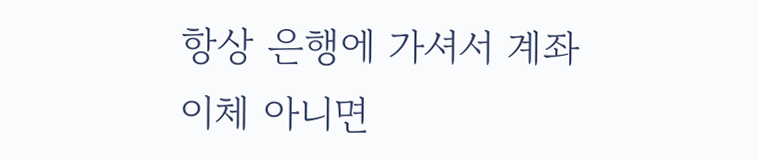항상 은행에 가셔서 계좌이체 아니면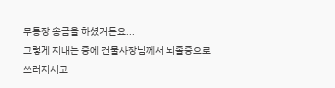무통장 송금을 하셨거든요...
그렇게 지내는 중에 건물사장님께서 뇌졸중으로 쓰러지시고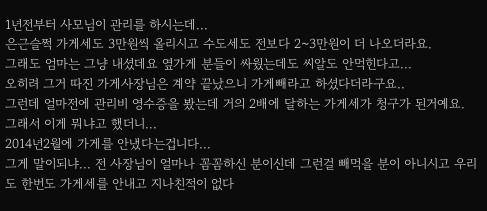1년전부터 사모님이 관리를 하시는데...
은근슬쩍 가게세도 3만원씩 올리시고 수도세도 전보다 2~3만원이 더 나오더라요.
그래도 엄마는 그냥 내셨데요 옆가게 분들이 싸웠는데도 씨알도 안먹힌다고...
오히려 그거 따진 가게사장님은 계약 끝났으니 가게빼라고 하셨다더라구요..
그런데 얼마전에 관리비 영수증을 봤는데 거의 2배에 달하는 가게세가 청구가 된거예요.
그래서 이게 뭐냐고 했더니...
2014년2월에 가게를 안냈다는겁니다...
그게 말이되냐... 전 사장님이 얼마나 꼼꼼하신 분이신데 그런걸 빼먹을 분이 아니시고 우리도 한번도 가게세를 안내고 지나친적이 없다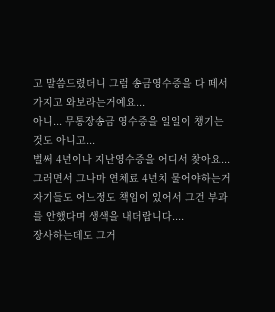고 말씀드렸더니 그럼 송금영수증을 다 떼서 가지고 와보라는거예요...
아니... 무통장송금 영수증을 일일이 챙기는것도 아니고...
벌써 4년이나 지난영수증을 어디서 찾아요...
그러면서 그나마 연체료 4년치 물어야하는거 자기들도 어느정도 책임이 있어서 그건 부과를 안했다며 생색을 내더랍니다....
장사하는데도 그거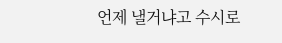언제 낼거냐고 수시로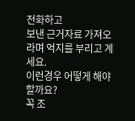전화하고
보낸 근거자료 가져오라며 억지를 부리고 계세요.
이런경우 어떻게 해야할까요?
꼭 조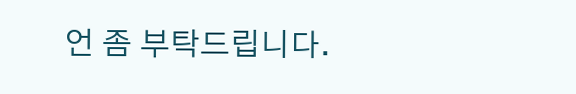언 좀 부탁드립니다.